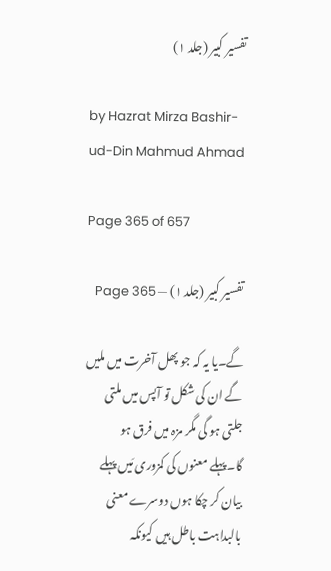تفسیر کبیر (جلد ۱)

by Hazrat Mirza Bashir-ud-Din Mahmud Ahmad

Page 365 of 657

تفسیر کبیر (جلد ۱) — Page 365

گے۔یا یہ کہ جو پھل آخرت میں ملیں گے ان کی شکل تو آپس میں ملتی جلتی ہو گی مگر مزہ میں فرق ہو گا۔پہلے معنوں کی کمزوری مَیں پہلے بیان کر چکا ہوں دوسرے معنی بالبداہت باطل ہیں کیونکہ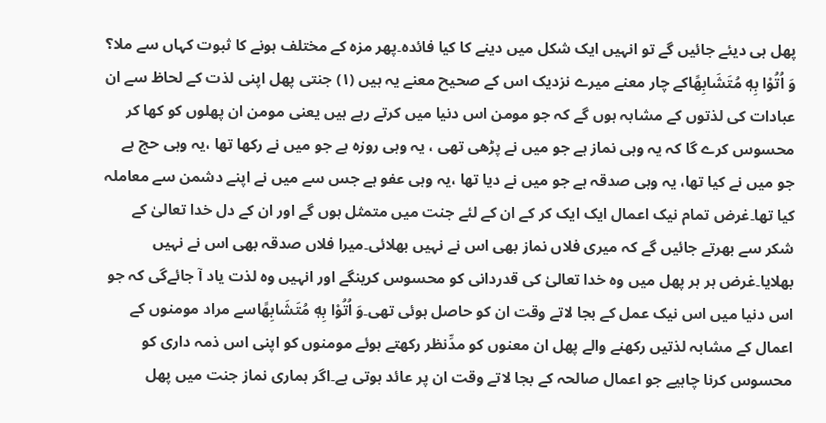پھل ہی دیئے جائیں گے تو انہیں ایک شکل میں دینے کا کیا فائدہ۔پھر مزہ کے مختلف ہونے کا ثبوت کہاں سے ملا؟ وَ اُتُوْا بِهٖ مُتَشَابِهًاکے چار معنے میرے نزدیک اس کے صحیح معنے یہ ہیں (۱) جنتی پھل اپنی لذت کے لحاظ سے ان عبادات کی لذتوں کے مشابہ ہوں گے کہ جو مومن اس دنیا میں کرتے رہے ہیں یعنی مومن ان پھلوں کو کھا کر محسوس کرے گا کہ یہ وہی نماز ہے جو میں نے پڑھی تھی ، یہ وہی روزہ ہے جو میں نے رکھا تھا ،یہ وہی حج ہے جو میں نے کیا تھا، یہ وہی صدقہ ہے جو میں نے دیا تھا ،یہ وہی عفو ہے جس سے میں نے اپنے دشمن سے معاملہ کیا تھا۔غرض تمام نیک اعمال ایک ایک کر کے ان کے لئے جنت میں متمثل ہوں گے اور ان کے دل خدا تعالیٰ کے شکر سے بھرتے جائیں گے کہ میری فلاں نماز بھی اس نے نہیں بھلائی۔میرا فلاں صدقہ بھی اس نے نہیں بھلایا۔غرض ہر ہر پھل میں وہ خدا تعالیٰ کی قدردانی کو محسوس کرینگے اور انہیں وہ لذت یاد آ جائےگی کہ جو اس دنیا میں اس نیک عمل کے بجا لاتے وقت ان کو حاصل ہوئی تھی۔وَ اُتُوْا بِهٖ مُتَشَابِهًاسے مراد مومنوں کے اعمال کے مشابہ لذتیں رکھنے والے پھل ان معنوں کو مدِّنظر رکھتے ہوئے مومنوں کو اپنی اس ذمہ داری کو محسوس کرنا چاہیے جو اعمال صالحہ کے بجا لاتے وقت ان پر عائد ہوتی ہے۔اگر ہماری نماز جنت میں پھل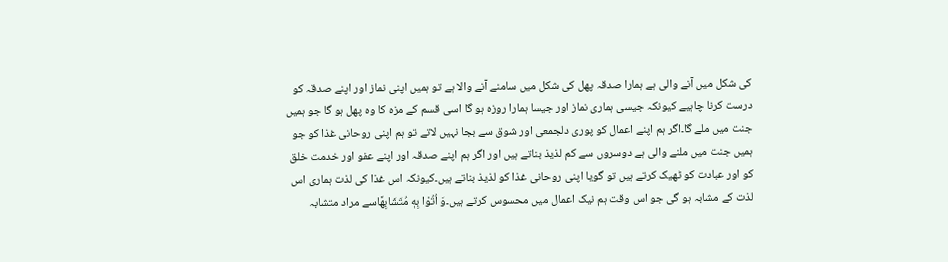کی شکل میں آنے والی ہے ہمارا صدقہ پھل کی شکل میں سامنے آنے والا ہے تو ہمیں اپنی نماز اور اپنے صدقہ کو درست کرنا چاہیے کیونکہ جیسی ہماری نماز اور جیسا ہمارا روزہ ہو گا اسی قسم کے مزہ کا وہ پھل ہو گا جو ہمیں جنت میں ملے گا۔اگر ہم اپنے اعمال کو پوری دلجمعی اور شوق سے بجا نہیں لاتے تو ہم اپنی روحانی غذا کو جو ہمیں جنت میں ملنے والی ہے دوسروں سے کم لذیذ بناتے ہیں اور اگر ہم اپنے صدقہ اور اپنے عفو اور خدمت خلق کو اور عبادت کو ٹھیک کرتے ہیں تو گویا اپنی روحانی غذا کو لذیذ بناتے ہیں۔کیونکہ اس غذا کی لذت ہماری اس لذت کے مشابہ ہو گی جو اس وقت ہم نیک اعمال میں محسوس کرتے ہیں۔وَ اُتُوْا بِهٖ مُتَشَابِهًاسے مراد متشابہ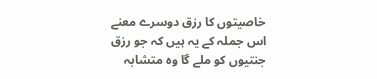خاصیتوں کا رزق دوسرے معنے اس جملہ کے یہ ہیں کہ جو رزق جنتیوں کو ملے گا وہ متشابہ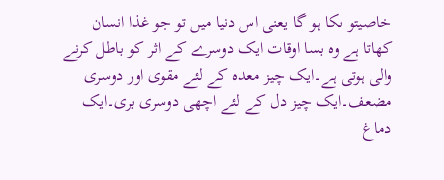خاصیتو ںکا ہو گا یعنی اس دنیا میں تو جو غذا انسان کھاتا ہے وہ بسا اوقات ایک دوسرے کے اثر کو باطل کرنے والی ہوتی ہے۔ایک چیز معدہ کے لئے مقوی اور دوسری مضعف۔ایک چیز دل کے لئے اچھی دوسری بری۔ایک دماغ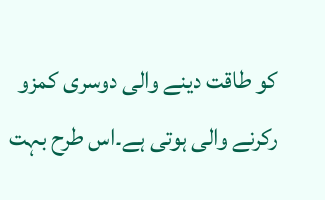کو طاقت دینے والی دوسری کمزو رکرنے والی ہوتی ہے۔اس طرح بہت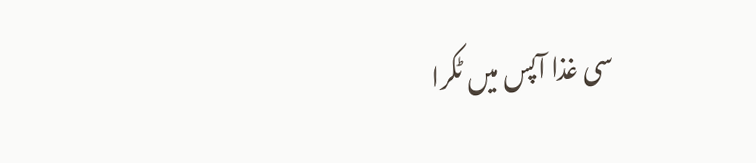سی غذا آپس میں ٹکرا